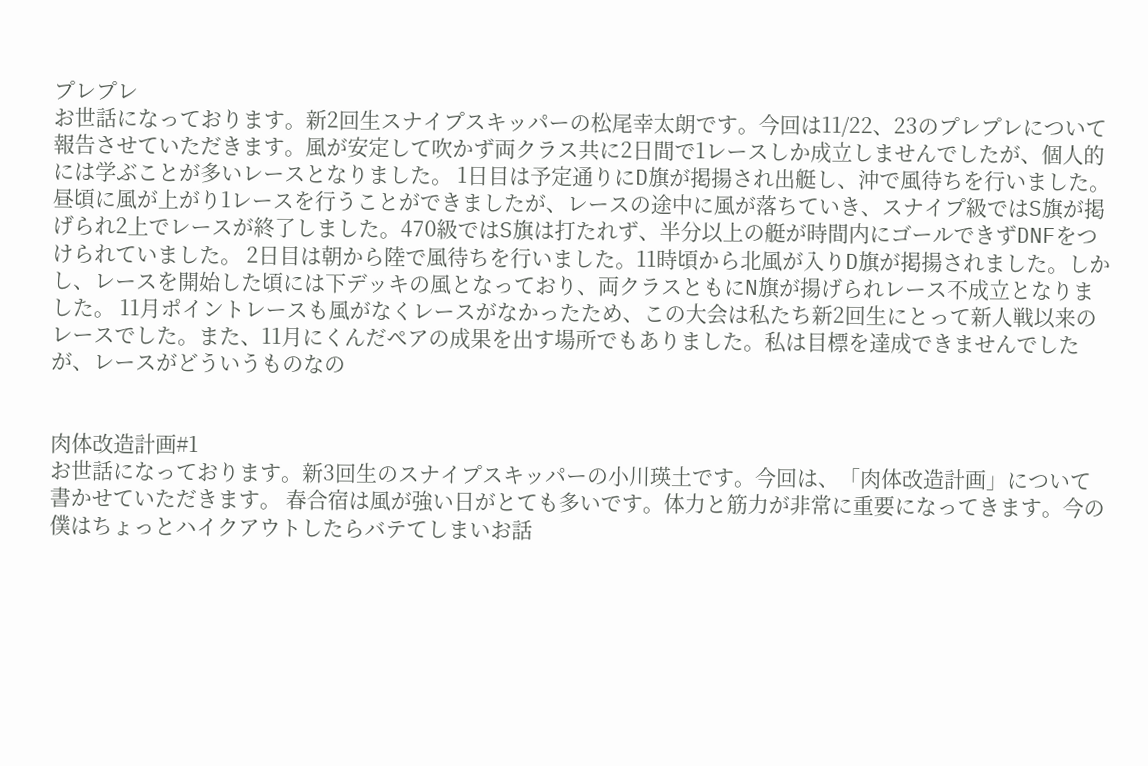プレプレ
お世話になっております。新2回生スナイプスキッパーの松尾幸太朗です。今回は11/22、23のプレプレについて報告させていただきます。風が安定して吹かず両クラス共に2日間で1レースしか成立しませんでしたが、個人的には学ぶことが多いレースとなりました。 1日目は予定通りにD旗が掲揚され出艇し、沖で風待ちを行いました。昼頃に風が上がり1レースを行うことができましたが、レースの途中に風が落ちていき、スナイプ級ではS旗が掲げられ2上でレースが終了しました。470級ではS旗は打たれず、半分以上の艇が時間内にゴールできずDNFをつけられていました。 2日目は朝から陸で風待ちを行いました。11時頃から北風が入りD旗が掲揚されました。しかし、レースを開始した頃には下デッキの風となっており、両クラスともにN旗が揚げられレース不成立となりました。 11月ポイントレースも風がなくレースがなかったため、この大会は私たち新2回生にとって新人戦以来のレースでした。また、11月にくんだペアの成果を出す場所でもありました。私は目標を達成できませんでしたが、レースがどういうものなの


肉体改造計画#1
お世話になっております。新3回生のスナイプスキッパーの小川瑛土です。今回は、「肉体改造計画」について書かせていただきます。 春合宿は風が強い日がとても多いです。体力と筋力が非常に重要になってきます。今の僕はちょっとハイクアウトしたらバテてしまいお話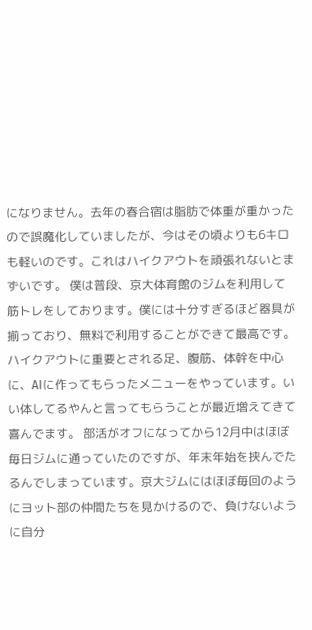になりません。去年の春合宿は脂肪で体重が重かったので誤魔化していましたが、今はその頃よりも6キロも軽いのです。これはハイクアウトを頑張れないとまずいです。 僕は普段、京大体育館のジムを利用して筋トレをしております。僕には十分すぎるほど器具が揃っており、無料で利用することができて最高です。ハイクアウトに重要とされる足、腹筋、体幹を中心に、AIに作ってもらったメニューをやっています。いい体してるやんと言ってもらうことが最近増えてきて喜んでます。 部活がオフになってから12月中はほぼ毎日ジムに通っていたのですが、年末年始を挟んでたるんでしまっています。京大ジムにはほぼ毎回のようにヨット部の仲間たちを見かけるので、負けないように自分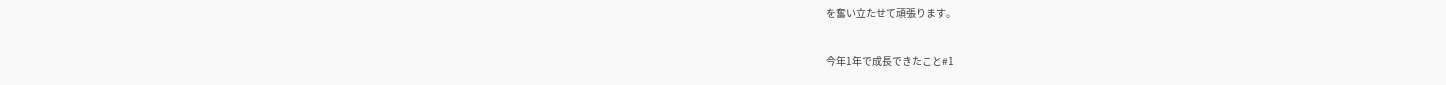を奮い立たせて頑張ります。


今年1年で成長できたこと#1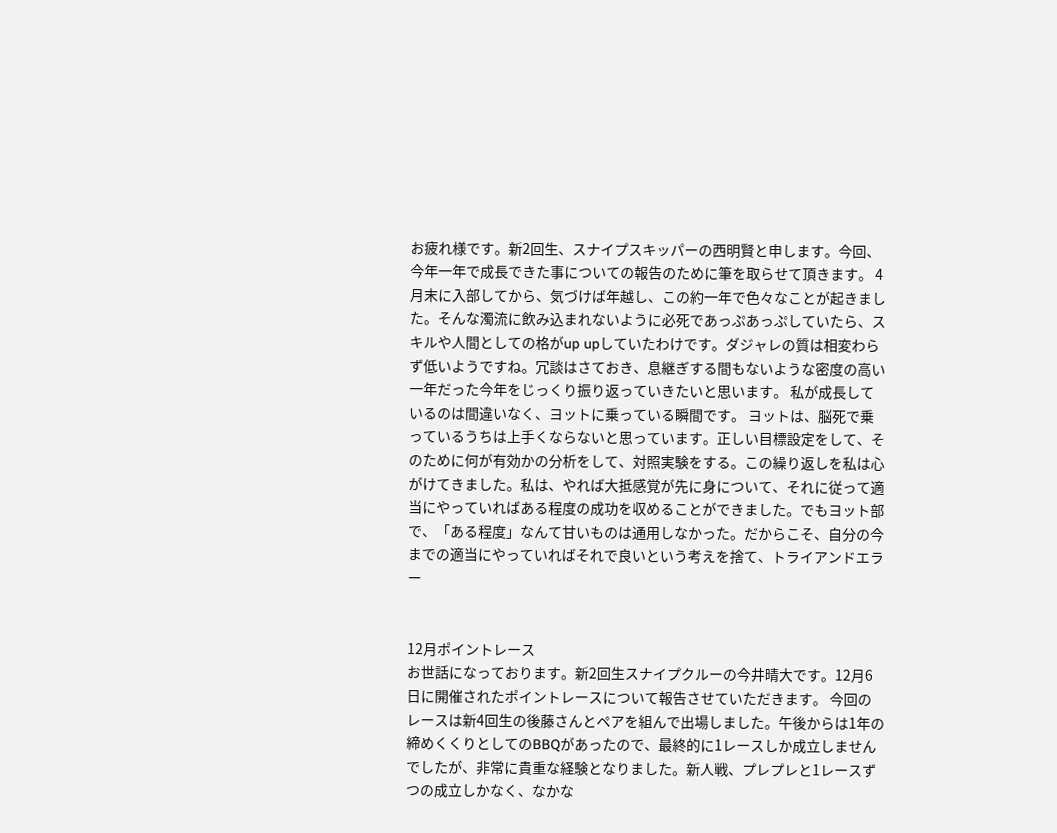お疲れ様です。新2回生、スナイプスキッパーの西明賢と申します。今回、今年一年で成長できた事についての報告のために筆を取らせて頂きます。 4月末に入部してから、気づけば年越し、この約一年で色々なことが起きました。そんな濁流に飲み込まれないように必死であっぷあっぷしていたら、スキルや人間としての格がup upしていたわけです。ダジャレの質は相変わらず低いようですね。冗談はさておき、息継ぎする間もないような密度の高い一年だった今年をじっくり振り返っていきたいと思います。 私が成長しているのは間違いなく、ヨットに乗っている瞬間です。 ヨットは、脳死で乗っているうちは上手くならないと思っています。正しい目標設定をして、そのために何が有効かの分析をして、対照実験をする。この繰り返しを私は心がけてきました。私は、やれば大抵感覚が先に身について、それに従って適当にやっていればある程度の成功を収めることができました。でもヨット部で、「ある程度」なんて甘いものは通用しなかった。だからこそ、自分の今までの適当にやっていればそれで良いという考えを捨て、トライアンドエラー


12月ポイントレース
お世話になっております。新2回生スナイプクルーの今井晴大です。12月6日に開催されたポイントレースについて報告させていただきます。 今回のレースは新4回生の後藤さんとペアを組んで出場しました。午後からは1年の締めくくりとしてのBBQがあったので、最終的に1レースしか成立しませんでしたが、非常に貴重な経験となりました。新人戦、プレプレと1レースずつの成立しかなく、なかな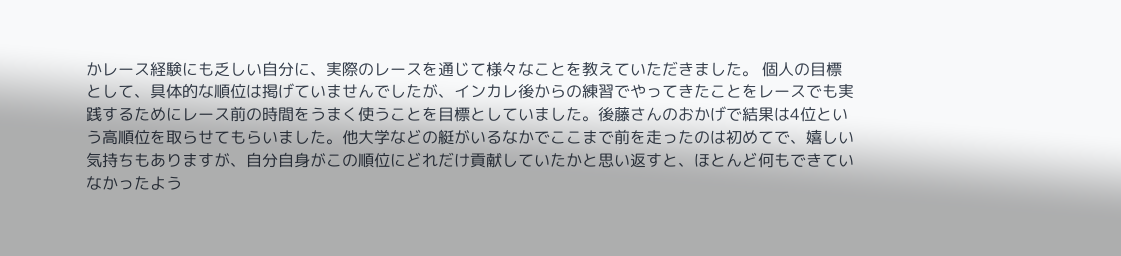かレース経験にも乏しい自分に、実際のレースを通じて様々なことを教えていただきました。 個人の目標として、具体的な順位は掲げていませんでしたが、インカレ後からの練習でやってきたことをレースでも実践するためにレース前の時間をうまく使うことを目標としていました。後藤さんのおかげで結果は4位という高順位を取らせてもらいました。他大学などの艇がいるなかでここまで前を走ったのは初めてで、嬉しい気持ちもありますが、自分自身がこの順位にどれだけ貢献していたかと思い返すと、ほとんど何もできていなかったよう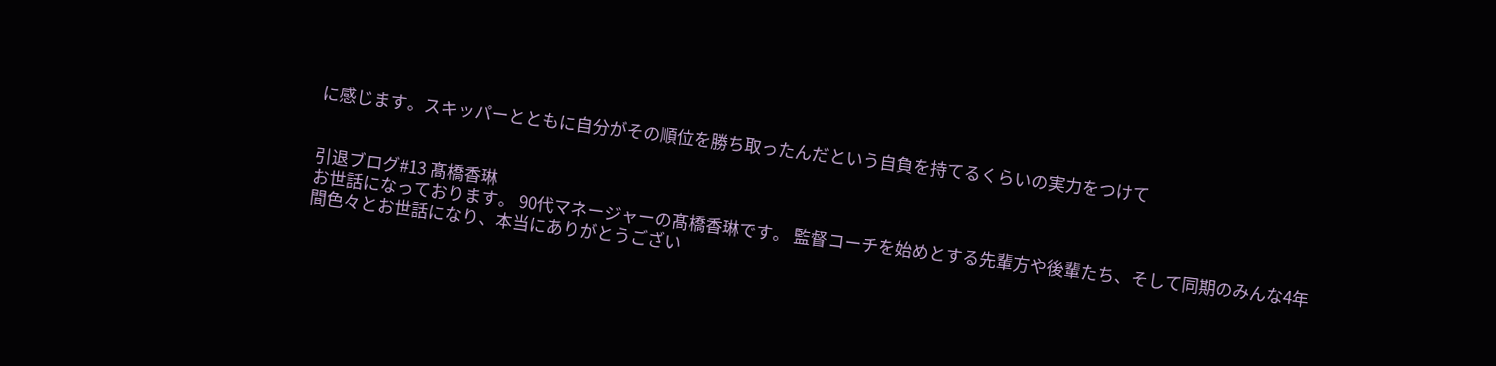に感じます。スキッパーとともに自分がその順位を勝ち取ったんだという自負を持てるくらいの実力をつけて


引退ブログ#13 髙橋香琳
お世話になっております。 90代マネージャーの髙橋香琳です。 監督コーチを始めとする先輩方や後輩たち、そして同期のみんな4年間色々とお世話になり、本当にありがとうござい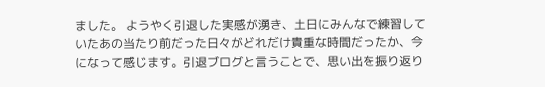ました。 ようやく引退した実感が湧き、土日にみんなで練習していたあの当たり前だった日々がどれだけ貴重な時間だったか、今になって感じます。引退ブログと言うことで、思い出を振り返り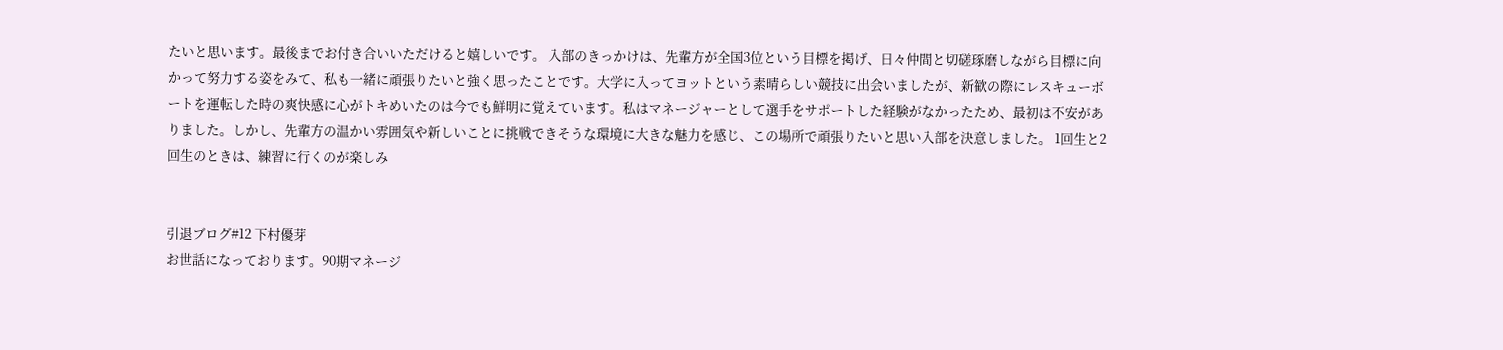たいと思います。最後までお付き合いいただけると嬉しいです。 入部のきっかけは、先輩方が全国3位という目標を掲げ、日々仲間と切磋琢磨しながら目標に向かって努力する姿をみて、私も一緒に頑張りたいと強く思ったことです。大学に入ってヨットという素晴らしい競技に出会いましたが、新歓の際にレスキューボートを運転した時の爽快感に心がトキめいたのは今でも鮮明に覚えています。私はマネージャーとして選手をサポートした経験がなかったため、最初は不安がありました。しかし、先輩方の温かい雰囲気や新しいことに挑戦できそうな環境に大きな魅力を感じ、この場所で頑張りたいと思い入部を決意しました。 1回生と2回生のときは、練習に行くのが楽しみ


引退ブログ#12 下村優芽
お世話になっております。90期マネージ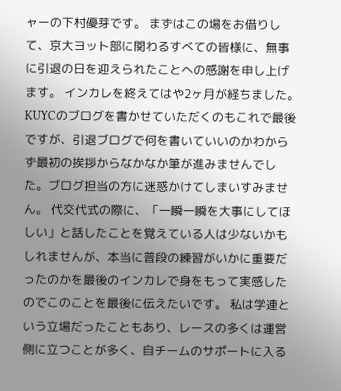ャーの下村優芽です。 まずはこの場をお借りして、京大ヨット部に関わるすべての皆様に、無事に引退の日を迎えられたことへの感謝を申し上げます。 インカレを終えてはや2ヶ月が経ちました。KUYCのブログを書かせていただくのもこれで最後ですが、引退ブログで何を書いていいのかわからず最初の挨拶からなかなか筆が進みませんでした。ブログ担当の方に迷惑かけてしまいすみません。 代交代式の際に、「一瞬一瞬を大事にしてほしい」と話したことを覚えている人は少ないかもしれませんが、本当に普段の練習がいかに重要だったのかを最後のインカレで身をもって実感したのでこのことを最後に伝えたいです。 私は学連という立場だったこともあり、レースの多くは運営側に立つことが多く、自チームのサポートに入る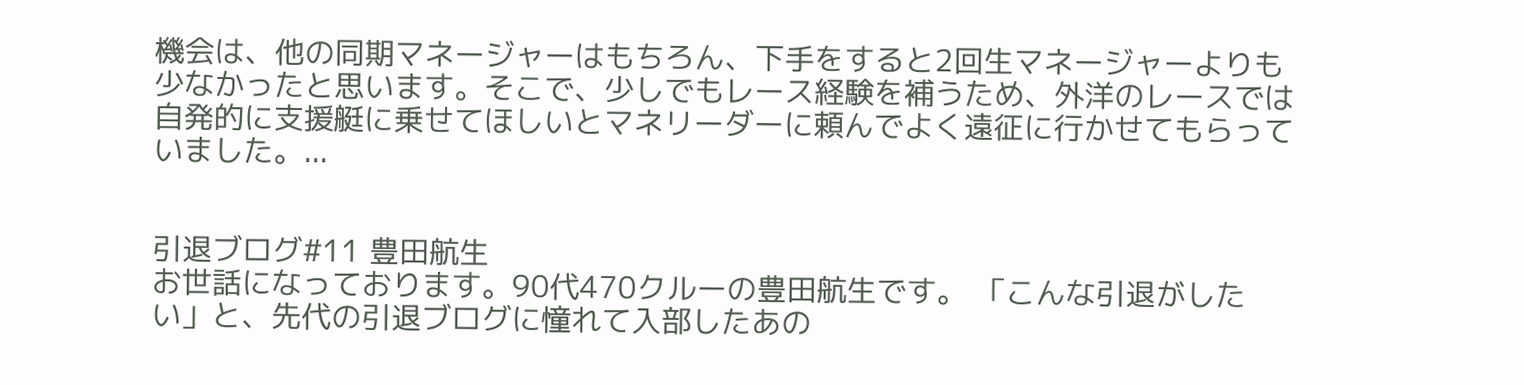機会は、他の同期マネージャーはもちろん、下手をすると2回生マネージャーよりも少なかったと思います。そこで、少しでもレース経験を補うため、外洋のレースでは自発的に支援艇に乗せてほしいとマネリーダーに頼んでよく遠征に行かせてもらっていました。...


引退ブログ#11 豊田航生
お世話になっております。90代470クルーの豊田航生です。 「こんな引退がしたい」と、先代の引退ブログに憧れて入部したあの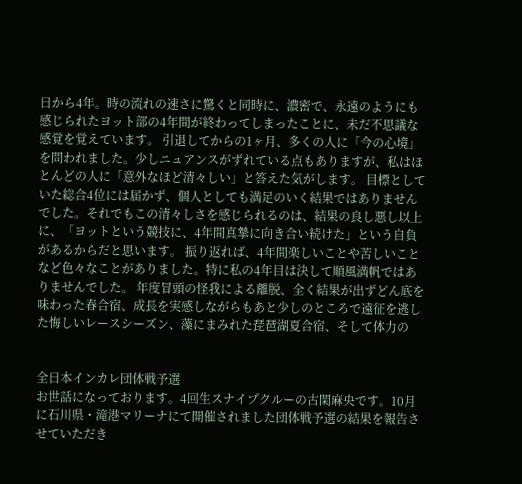日から4年。時の流れの速さに驚くと同時に、濃密で、永遠のようにも感じられたヨット部の4年間が終わってしまったことに、未だ不思議な感覚を覚えています。 引退してからの1ヶ月、多くの人に「今の心境」を問われました。少しニュアンスがずれている点もありますが、私はほとんどの人に「意外なほど清々しい」と答えた気がします。 目標としていた総合4位には届かず、個人としても満足のいく結果ではありませんでした。それでもこの清々しさを感じられるのは、結果の良し悪し以上に、「ヨットという競技に、4年間真摯に向き合い続けた」という自負があるからだと思います。 振り返れば、4年間楽しいことや苦しいことなど色々なことがありました。特に私の4年目は決して順風満帆ではありませんでした。 年度冒頭の怪我による離脱、全く結果が出ずどん底を味わった春合宿、成長を実感しながらもあと少しのところで遠征を逃した悔しいレースシーズン、藻にまみれた琵琶湖夏合宿、そして体力の


全日本インカレ団体戦予選
お世話になっております。4回生スナイプクルーの古閑麻央です。10月に石川県・滝港マリーナにて開催されました団体戦予選の結果を報告させていただき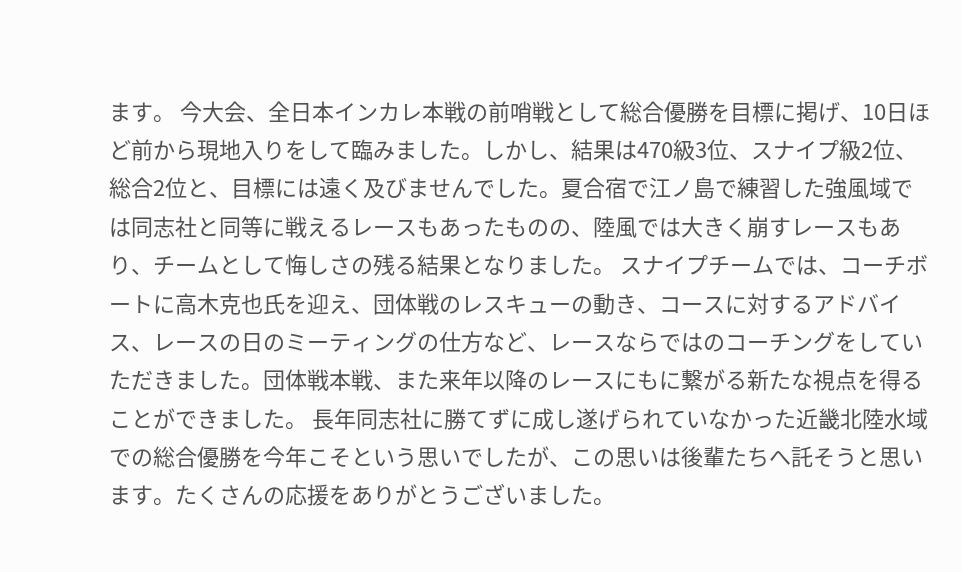ます。 今大会、全日本インカレ本戦の前哨戦として総合優勝を目標に掲げ、10日ほど前から現地入りをして臨みました。しかし、結果は470級3位、スナイプ級2位、総合2位と、目標には遠く及びませんでした。夏合宿で江ノ島で練習した強風域では同志社と同等に戦えるレースもあったものの、陸風では大きく崩すレースもあり、チームとして悔しさの残る結果となりました。 スナイプチームでは、コーチボートに高木克也氏を迎え、団体戦のレスキューの動き、コースに対するアドバイス、レースの日のミーティングの仕方など、レースならではのコーチングをしていただきました。団体戦本戦、また来年以降のレースにもに繋がる新たな視点を得ることができました。 長年同志社に勝てずに成し遂げられていなかった近畿北陸水域での総合優勝を今年こそという思いでしたが、この思いは後輩たちへ託そうと思います。たくさんの応援をありがとうございました。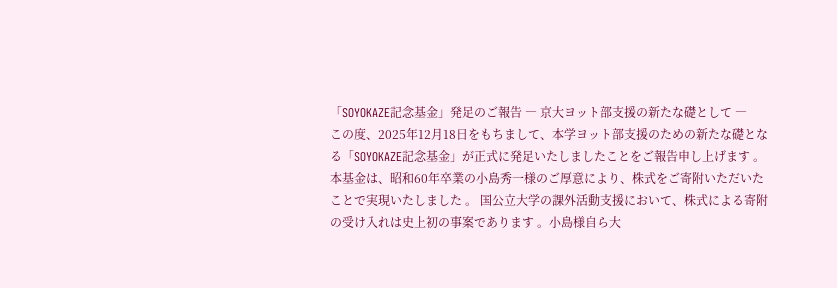「SOYOKAZE記念基金」発足のご報告 ― 京大ヨット部支援の新たな礎として ―
この度、2025年12月18日をもちまして、本学ヨット部支援のための新たな礎となる「SOYOKAZE記念基金」が正式に発足いたしましたことをご報告申し上げます 。 本基金は、昭和60年卒業の小島秀一様のご厚意により、株式をご寄附いただいたことで実現いたしました 。 国公立大学の課外活動支援において、株式による寄附の受け入れは史上初の事案であります 。小島様自ら大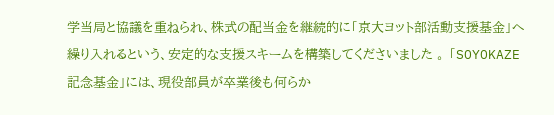学当局と協議を重ねられ、株式の配当金を継続的に「京大ヨット部活動支援基金」へ繰り入れるという、安定的な支援スキームを構築してくださいました 。 「SOYOKAZE記念基金」には、現役部員が卒業後も何らか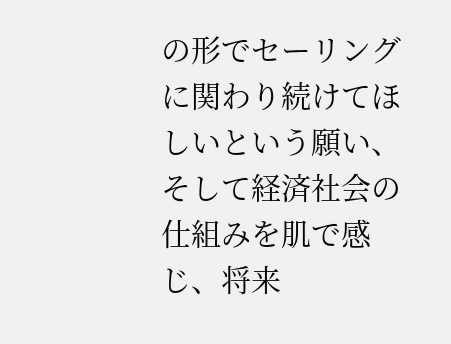の形でセーリングに関わり続けてほしいという願い、そして経済社会の仕組みを肌で感じ、将来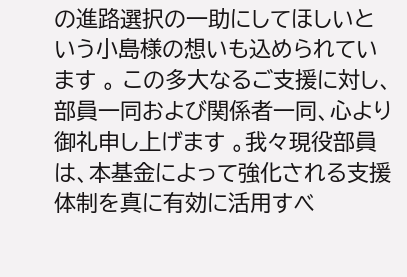の進路選択の一助にしてほしいという小島様の想いも込められています 。 この多大なるご支援に対し、部員一同および関係者一同、心より御礼申し上げます 。我々現役部員は、本基金によって強化される支援体制を真に有効に活用すべ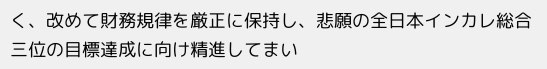く、改めて財務規律を厳正に保持し、悲願の全日本インカレ総合三位の目標達成に向け精進してまい